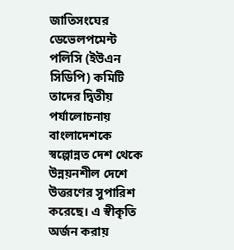জাতিসংঘের ডেভেলপমেন্ট পলিসি (ইউএন সিডিপি) কমিটি তাদের দ্বিতীয় পর্যালোচনায় বাংলাদেশকে স্বল্পোন্নত দেশ থেকে উন্নয়নশীল দেশে উত্তরণের সুপারিশ করেছে। এ স্বীকৃতি অর্জন করায়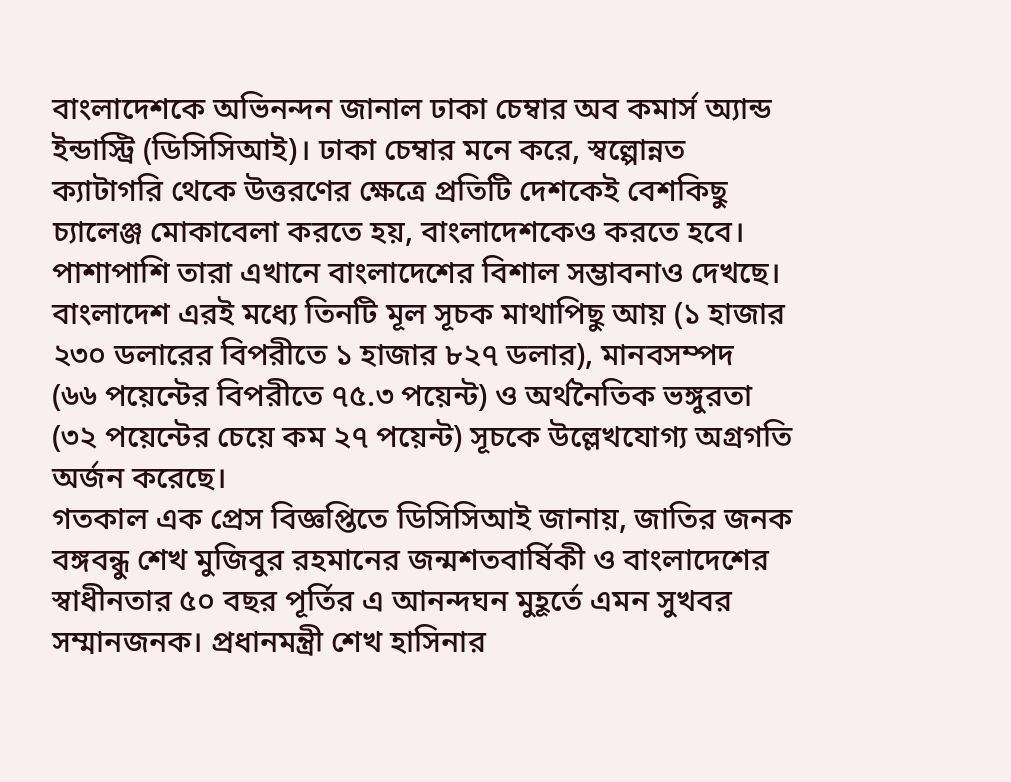বাংলাদেশকে অভিনন্দন জানাল ঢাকা চেম্বার অব কমার্স অ্যান্ড ইন্ডাস্ট্রি (ডিসিসিআই)। ঢাকা চেম্বার মনে করে, স্বল্পোন্নত ক্যাটাগরি থেকে উত্তরণের ক্ষেত্রে প্রতিটি দেশকেই বেশকিছু চ্যালেঞ্জ মোকাবেলা করতে হয়, বাংলাদেশকেও করতে হবে। পাশাপাশি তারা এখানে বাংলাদেশের বিশাল সম্ভাবনাও দেখছে।
বাংলাদেশ এরই মধ্যে তিনটি মূল সূচক মাথাপিছু আয় (১ হাজার ২৩০ ডলারের বিপরীতে ১ হাজার ৮২৭ ডলার), মানবসম্পদ
(৬৬ পয়েন্টের বিপরীতে ৭৫.৩ পয়েন্ট) ও অর্থনৈতিক ভঙ্গুরতা (৩২ পয়েন্টের চেয়ে কম ২৭ পয়েন্ট) সূচকে উল্লেখযোগ্য অগ্রগতি অর্জন করেছে।
গতকাল এক প্রেস বিজ্ঞপ্তিতে ডিসিসিআই জানায়, জাতির জনক বঙ্গবন্ধু শেখ মুজিবুর রহমানের জন্মশতবার্ষিকী ও বাংলাদেশের স্বাধীনতার ৫০ বছর পূর্তির এ আনন্দঘন মুহূর্তে এমন সুখবর সম্মানজনক। প্রধানমন্ত্রী শেখ হাসিনার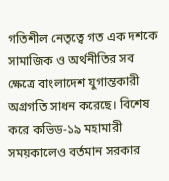গতিশীল নেতৃত্বে গত এক দশকে সামাজিক ও অর্থনীতির সব ক্ষেত্রে বাংলাদেশ যুগান্তকারী অগ্রগতি সাধন করেছে। বিশেষ করে কভিড-১৯ মহামারী সময়কালেও বর্তমান সরকার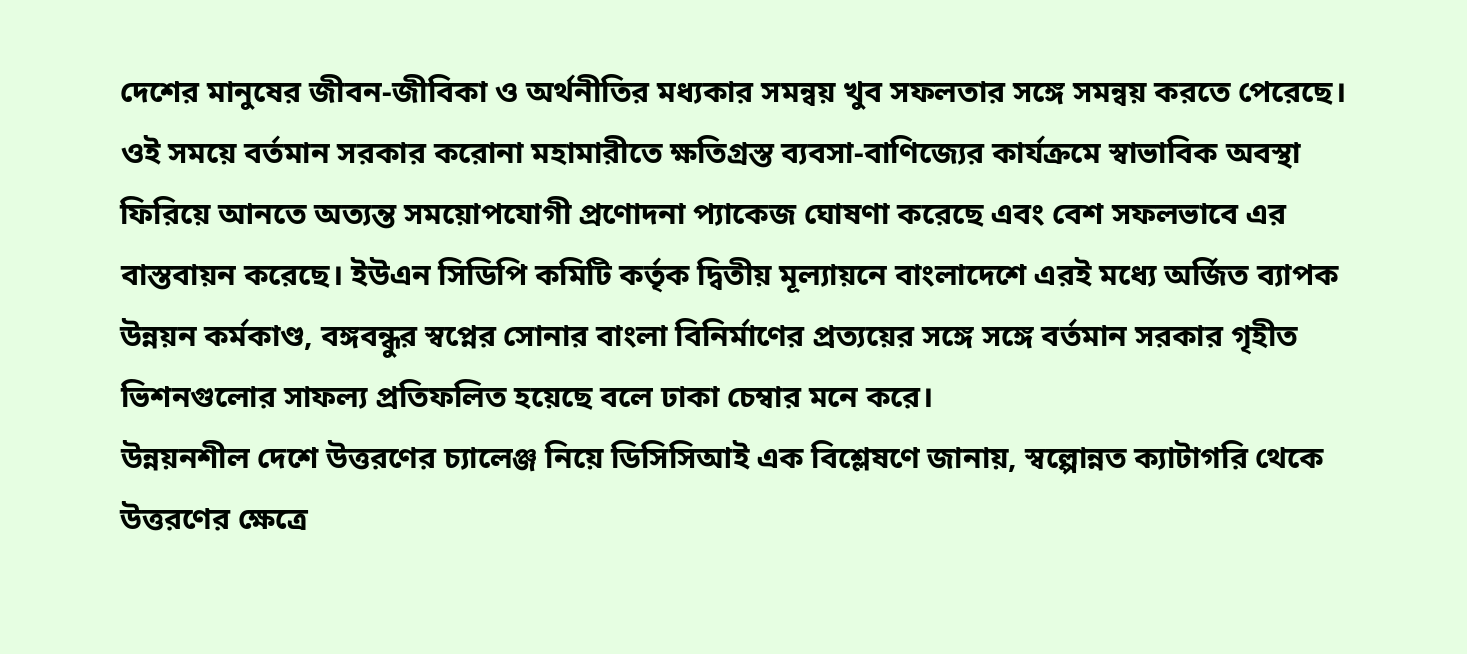দেশের মানুষের জীবন-জীবিকা ও অর্থনীতির মধ্যকার সমন্বয় খুব সফলতার সঙ্গে সমন্বয় করতে পেরেছে। ওই সময়ে বর্তমান সরকার করোনা মহামারীতে ক্ষতিগ্রস্ত ব্যবসা-বাণিজ্যের কার্যক্রমে স্বাভাবিক অবস্থা ফিরিয়ে আনতে অত্যন্ত সময়োপযোগী প্রণোদনা প্যাকেজ ঘোষণা করেছে এবং বেশ সফলভাবে এর বাস্তবায়ন করেছে। ইউএন সিডিপি কমিটি কর্তৃক দ্বিতীয় মূল্যায়নে বাংলাদেশে এরই মধ্যে অর্জিত ব্যাপক উন্নয়ন কর্মকাণ্ড, বঙ্গবন্ধুর স্বপ্নের সোনার বাংলা বিনির্মাণের প্রত্যয়ের সঙ্গে সঙ্গে বর্তমান সরকার গৃহীত ভিশনগুলোর সাফল্য প্রতিফলিত হয়েছে বলে ঢাকা চেম্বার মনে করে।
উন্নয়নশীল দেশে উত্তরণের চ্যালেঞ্জ নিয়ে ডিসিসিআই এক বিশ্লেষণে জানায়, স্বল্পোন্নত ক্যাটাগরি থেকে উত্তরণের ক্ষেত্রে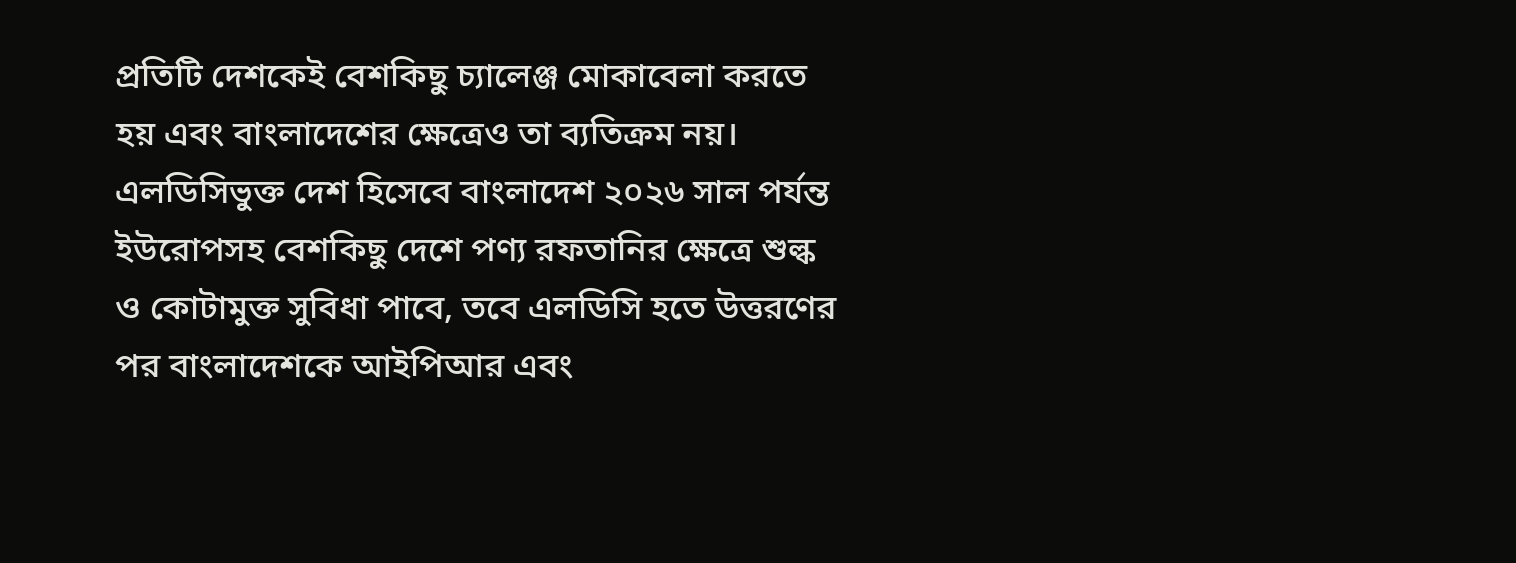প্রতিটি দেশকেই বেশকিছু চ্যালেঞ্জ মোকাবেলা করতে হয় এবং বাংলাদেশের ক্ষেত্রেও তা ব্যতিক্রম নয়। এলডিসিভুক্ত দেশ হিসেবে বাংলাদেশ ২০২৬ সাল পর্যন্ত ইউরোপসহ বেশকিছু দেশে পণ্য রফতানির ক্ষেত্রে শুল্ক ও কোটামুক্ত সুবিধা পাবে, তবে এলডিসি হতে উত্তরণের পর বাংলাদেশকে আইপিআর এবং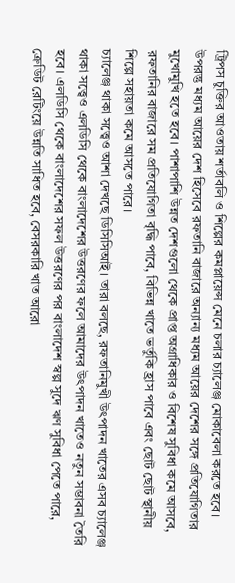ট্রিপস চুক্তির আওতায় শর্তাবলি ও শিল্পের কমপ্লায়েন্স মেনে চলার চ্যালেঞ্জ মোকাবেলা করতে হবে। উপরন্তু মধ্যম আয়ের দেশ হিসেবে রফতানি বাজারে অন্যান্য মধ্যম আয়ের দেশের সঙ্গে প্রতিযোগিতার মুখোমুখি হতে হবে। পাশাপাশি উন্নত দেশগুলো থেকে প্রাপ্ত অগ্রাধিকার ও বিশেষ সুবিধা কমে আসবে, রফতানির বাজারে সম প্রতিযোগিতা বৃদ্ধি পাবে, বিভিন্ন খাতে ভর্তুকি হ্রাস পাবে এবং ছোট ছোট স্থানীয় শিল্পে সহায়তা কমে আসতে পারে।
চ্যালেঞ্জ থাকা সত্ত্বেও আশা দেখছে ডিসিসিআই। তারা বলছে, রফতানিমুখী উৎপাদন খাতের এসব চ্যালেঞ্জ থাকা সত্ত্বেও এলডিসি থেকে বাংলাদেশের উত্তরণের ফলে আমাদের উৎপাদন খাতেও নতুন সম্ভাবনা তৈরি হবে। এলডিসি থেকে বাংলাদেশের সফল উত্তরণের পর বাংলাদেশ স্বল্প সুদে ঋণ সুবিধা পেতে পারে, ক্রেডিট রেটিংয়ে উন্নতি সাধিত হবে, বেসরকারি খাত আরো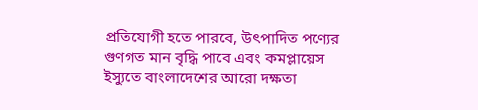প্রতিযোগী হতে পারবে, উৎপাদিত পণ্যের গুণগত মান বৃদ্ধি পাবে এবং কমপ্লায়েস ইস্যুতে বাংলাদেশের আরো দক্ষতা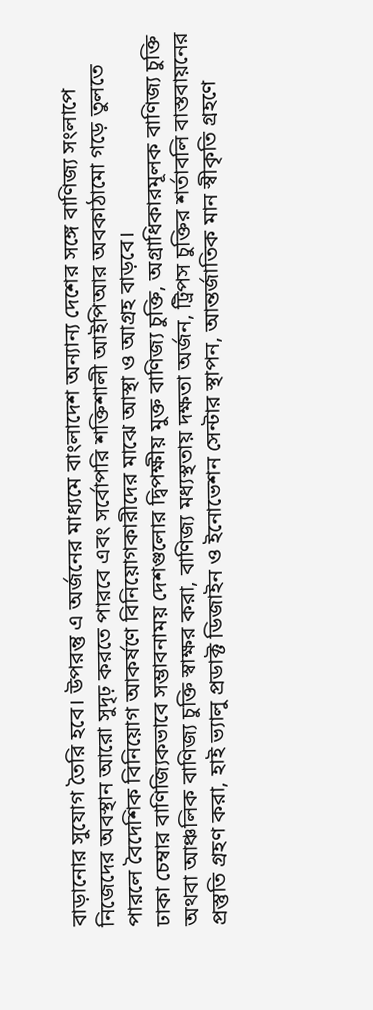বাড়ানোর সুযোগ তৈরি হবে। উপরন্তু এ অর্জনের মাধ্যমে বাংলাদেশ অন্যান্য দেশের সঙ্গে বাণিজ্য সংলাপে নিজেদের অবস্থান আরো সুদৃঢ় করতে পারবে এবং সর্বোপরি শক্তিশালী আইপিআর অবকাঠামো গড়ে তুলতে পারলে বৈদেশিক বিনিয়োগ আকর্ষণে বিনিয়োগকারীদের মাঝে আস্থা ও আগ্রহ বাড়বে।
ঢাকা চেম্বার বাণিজ্যিকভাবে সম্ভাবনাময় দেশগুলোর দ্বিপক্ষীয় মুক্ত বাণিজ্য চুক্তি, অগ্রাধিকারমূলক বাণিজ্য চুক্তি অথবা আঞ্চলিক বাণিজ্য চুক্তি স্বাক্ষর করা, বাণিজ্য মধ্যস্থতায় দক্ষতা অর্জন, ট্রিপস চুক্তির শর্তাবলি বাস্তবায়নের প্রস্তুতি গ্রহণ করা, হাই ভ্যালু প্রডাক্ট ডিজাইন ও ইনোভেশন সেন্টার স্থাপন, আন্তর্জাতিক মান স্বীকৃতি গ্রহণে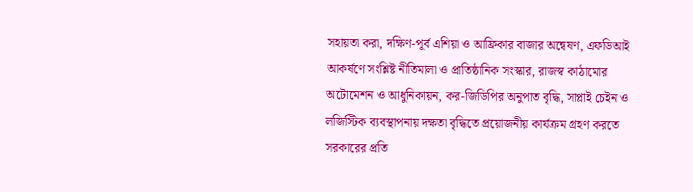সহায়তা করা, দক্ষিণ-পূর্ব এশিয়া ও আফ্রিকার বাজার অন্বেষণ, এফডিআই আকর্ষণে সংশ্লিষ্ট নীতিমালা ও প্রাতিষ্ঠানিক সংস্কার, রাজস্ব কাঠামোর অটোমেশন ও আধুনিকায়ন, কর-জিডিপির অনুপাত বৃদ্ধি, সাপ্লাই চেইন ও লজিস্টিক ব্যবস্থাপনায় দক্ষতা বৃদ্ধিতে প্রয়োজনীয় কার্যক্রম গ্রহণ করতে সরকারের প্রতি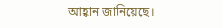আহ্বান জানিয়েছে।